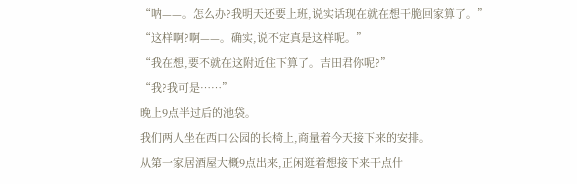“呐——。怎么办?我明天还要上班,说实话现在就在想干脆回家算了。”
“这样啊?啊——。确实,说不定真是这样呢。”
“我在想,要不就在这附近住下算了。吉田君你呢?”
“我?我可是……”
晚上9点半过后的池袋。
我们两人坐在西口公园的长椅上,商量着今天接下来的安排。
从第一家居酒屋大概9点出来,正闲逛着想接下来干点什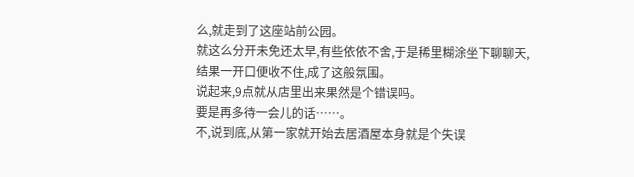么,就走到了这座站前公园。
就这么分开未免还太早,有些依依不舍,于是稀里糊涂坐下聊聊天,结果一开口便收不住,成了这般氛围。
说起来,9点就从店里出来果然是个错误吗。
要是再多待一会儿的话……。
不,说到底,从第一家就开始去居酒屋本身就是个失误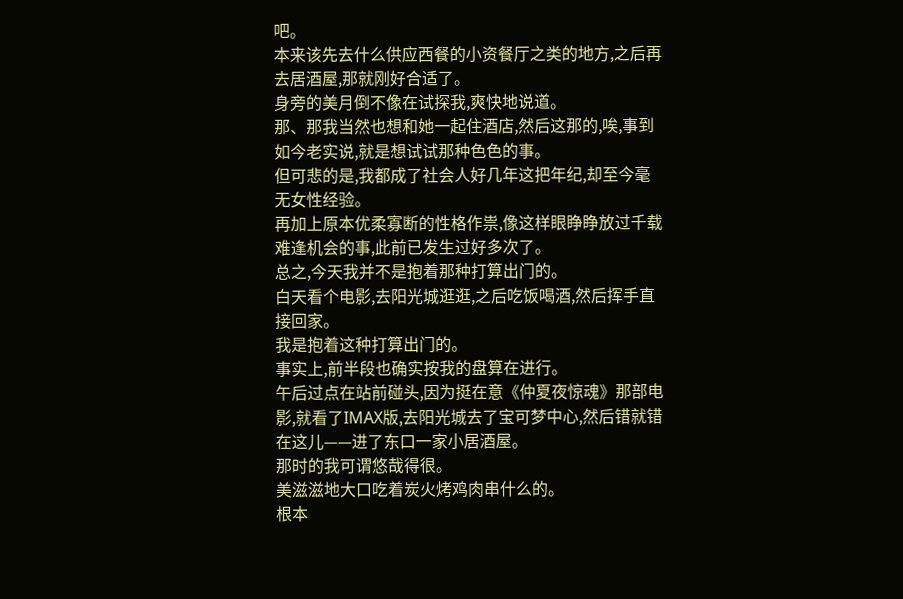吧。
本来该先去什么供应西餐的小资餐厅之类的地方,之后再去居酒屋,那就刚好合适了。
身旁的美月倒不像在试探我,爽快地说道。
那、那我当然也想和她一起住酒店,然后这那的,唉,事到如今老实说,就是想试试那种色色的事。
但可悲的是,我都成了社会人好几年这把年纪,却至今毫无女性经验。
再加上原本优柔寡断的性格作祟,像这样眼睁睁放过千载难逢机会的事,此前已发生过好多次了。
总之,今天我并不是抱着那种打算出门的。
白天看个电影,去阳光城逛逛,之后吃饭喝酒,然后挥手直接回家。
我是抱着这种打算出门的。
事实上,前半段也确实按我的盘算在进行。
午后过点在站前碰头,因为挺在意《仲夏夜惊魂》那部电影,就看了IMAX版,去阳光城去了宝可梦中心,然后错就错在这儿——进了东口一家小居酒屋。
那时的我可谓悠哉得很。
美滋滋地大口吃着炭火烤鸡肉串什么的。
根本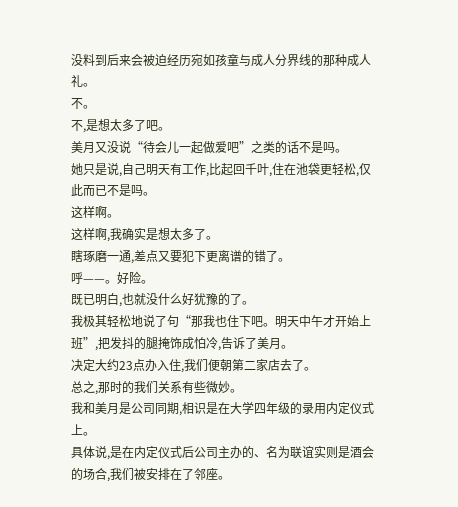没料到后来会被迫经历宛如孩童与成人分界线的那种成人礼。
不。
不,是想太多了吧。
美月又没说“待会儿一起做爱吧”之类的话不是吗。
她只是说,自己明天有工作,比起回千叶,住在池袋更轻松,仅此而已不是吗。
这样啊。
这样啊,我确实是想太多了。
瞎琢磨一通,差点又要犯下更离谱的错了。
呼——。好险。
既已明白,也就没什么好犹豫的了。
我极其轻松地说了句“那我也住下吧。明天中午才开始上班”,把发抖的腿掩饰成怕冷,告诉了美月。
决定大约23点办入住,我们便朝第二家店去了。
总之,那时的我们关系有些微妙。
我和美月是公司同期,相识是在大学四年级的录用内定仪式上。
具体说,是在内定仪式后公司主办的、名为联谊实则是酒会的场合,我们被安排在了邻座。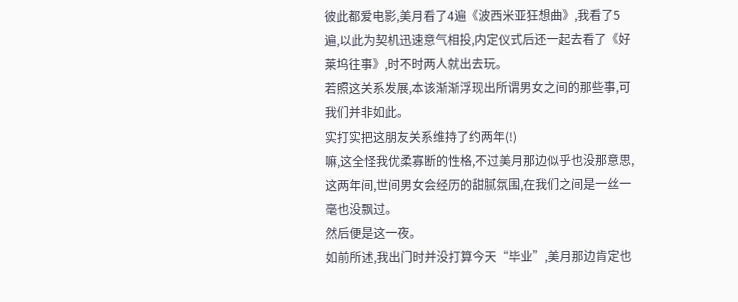彼此都爱电影,美月看了4遍《波西米亚狂想曲》,我看了5遍,以此为契机迅速意气相投,内定仪式后还一起去看了《好莱坞往事》,时不时两人就出去玩。
若照这关系发展,本该渐渐浮现出所谓男女之间的那些事,可我们并非如此。
实打实把这朋友关系维持了约两年(!)
嘛,这全怪我优柔寡断的性格,不过美月那边似乎也没那意思,这两年间,世间男女会经历的甜腻氛围,在我们之间是一丝一毫也没飘过。
然后便是这一夜。
如前所述,我出门时并没打算今天“毕业”,美月那边肯定也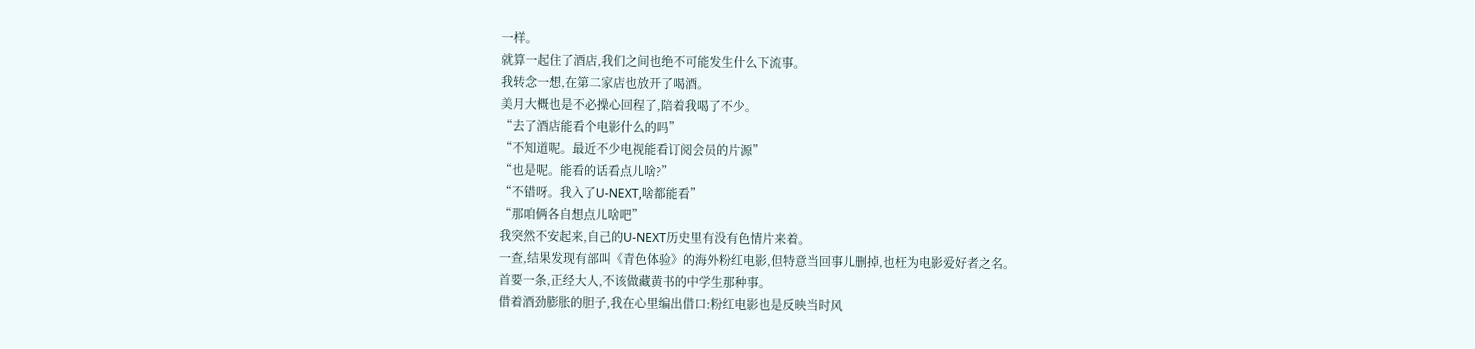一样。
就算一起住了酒店,我们之间也绝不可能发生什么下流事。
我转念一想,在第二家店也放开了喝酒。
美月大概也是不必操心回程了,陪着我喝了不少。
“去了酒店能看个电影什么的吗”
“不知道呢。最近不少电视能看订阅会员的片源”
“也是呢。能看的话看点儿啥?”
“不错呀。我入了U-NEXT,啥都能看”
“那咱俩各自想点儿啥吧”
我突然不安起来,自己的U-NEXT历史里有没有色情片来着。
一查,结果发现有部叫《青色体验》的海外粉红电影,但特意当回事儿删掉,也枉为电影爱好者之名。
首要一条,正经大人,不该做藏黄书的中学生那种事。
借着酒劲膨胀的胆子,我在心里编出借口:粉红电影也是反映当时风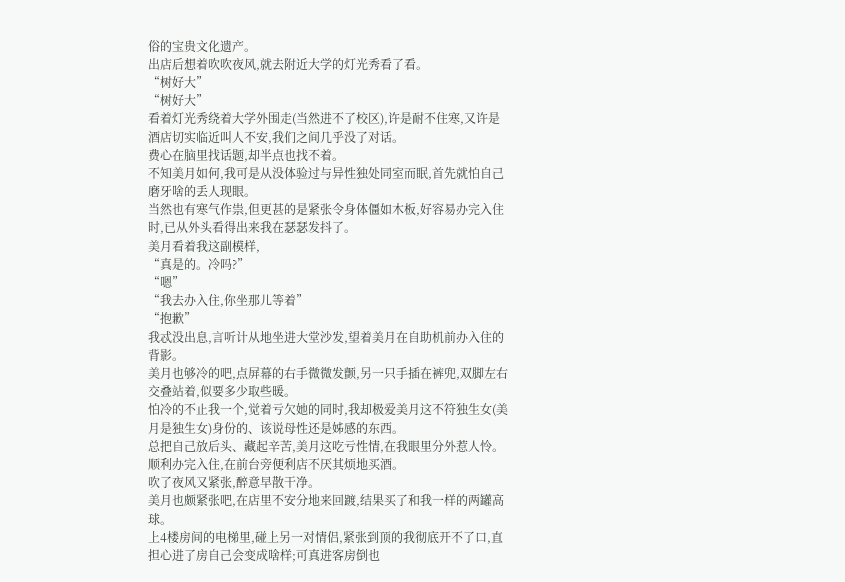俗的宝贵文化遗产。
出店后想着吹吹夜风,就去附近大学的灯光秀看了看。
“树好大”
“树好大”
看着灯光秀绕着大学外围走(当然进不了校区),许是耐不住寒,又许是酒店切实临近叫人不安,我们之间几乎没了对话。
费心在脑里找话题,却半点也找不着。
不知美月如何,我可是从没体验过与异性独处同室而眠,首先就怕自己磨牙啥的丢人现眼。
当然也有寒气作祟,但更甚的是紧张令身体僵如木板,好容易办完入住时,已从外头看得出来我在瑟瑟发抖了。
美月看着我这副模样,
“真是的。冷吗?”
“嗯”
“我去办入住,你坐那儿等着”
“抱歉”
我忒没出息,言听计从地坐进大堂沙发,望着美月在自助机前办入住的背影。
美月也够冷的吧,点屏幕的右手微微发颤,另一只手插在裤兜,双脚左右交叠站着,似要多少取些暖。
怕冷的不止我一个,觉着亏欠她的同时,我却极爱美月这不符独生女(美月是独生女)身份的、该说母性还是姊感的东西。
总把自己放后头、藏起辛苦,美月这吃亏性情,在我眼里分外惹人怜。
顺利办完入住,在前台旁便利店不厌其烦地买酒。
吹了夜风又紧张,醉意早散干净。
美月也颇紧张吧,在店里不安分地来回踱,结果买了和我一样的两罐高球。
上4楼房间的电梯里,碰上另一对情侣,紧张到顶的我彻底开不了口,直担心进了房自己会变成啥样;可真进客房倒也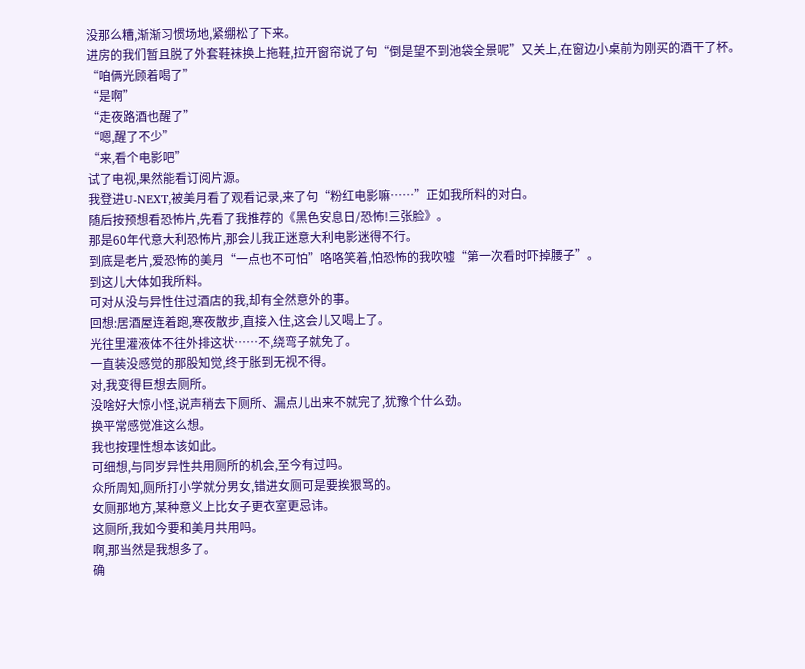没那么糟,渐渐习惯场地,紧绷松了下来。
进房的我们暂且脱了外套鞋袜换上拖鞋,拉开窗帘说了句“倒是望不到池袋全景呢”又关上,在窗边小桌前为刚买的酒干了杯。
“咱俩光顾着喝了”
“是啊”
“走夜路酒也醒了”
“嗯,醒了不少”
“来,看个电影吧”
试了电视,果然能看订阅片源。
我登进U-NEXT,被美月看了观看记录,来了句“粉红电影嘛……”正如我所料的对白。
随后按预想看恐怖片,先看了我推荐的《黑色安息日/恐怖!三张脸》。
那是60年代意大利恐怖片,那会儿我正迷意大利电影迷得不行。
到底是老片,爱恐怖的美月“一点也不可怕”咯咯笑着,怕恐怖的我吹嘘“第一次看时吓掉腰子”。
到这儿大体如我所料。
可对从没与异性住过酒店的我,却有全然意外的事。
回想:居酒屋连着跑,寒夜散步,直接入住,这会儿又喝上了。
光往里灌液体不往外排这状……不,绕弯子就免了。
一直装没感觉的那股知觉,终于胀到无视不得。
对,我变得巨想去厕所。
没啥好大惊小怪,说声稍去下厕所、漏点儿出来不就完了,犹豫个什么劲。
换平常感觉准这么想。
我也按理性想本该如此。
可细想,与同岁异性共用厕所的机会,至今有过吗。
众所周知,厕所打小学就分男女,错进女厕可是要挨狠骂的。
女厕那地方,某种意义上比女子更衣室更忌讳。
这厕所,我如今要和美月共用吗。
啊,那当然是我想多了。
确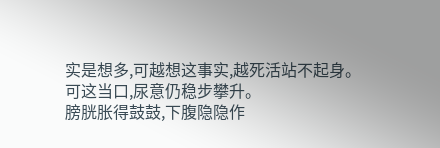实是想多,可越想这事实,越死活站不起身。
可这当口,尿意仍稳步攀升。
膀胱胀得鼓鼓,下腹隐隐作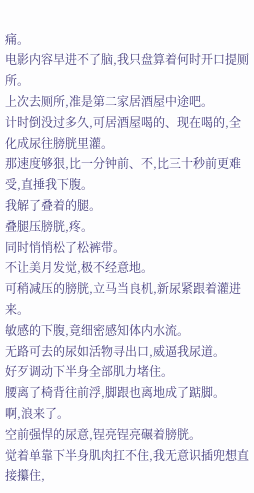痛。
电影内容早进不了脑,我只盘算着何时开口提厕所。
上次去厕所,准是第二家居酒屋中途吧。
计时倒没过多久,可居酒屋喝的、现在喝的,全化成尿往膀胱里灌。
那速度够狠,比一分钟前、不,比三十秒前更难受,直捶我下腹。
我解了叠着的腿。
叠腿压膀胱,疼。
同时悄悄松了松裤带。
不让美月发觉,极不经意地。
可稍减压的膀胱,立马当良机,新尿紧跟着灌进来。
敏感的下腹,竟细密感知体内水流。
无路可去的尿如活物寻出口,威逼我尿道。
好歹调动下半身全部肌力堵住。
腰离了椅背往前浮,脚跟也离地成了踮脚。
啊,浪来了。
空前强悍的尿意,锃亮锃亮碾着膀胱。
觉着单靠下半身肌肉扛不住,我无意识插兜想直接攥住,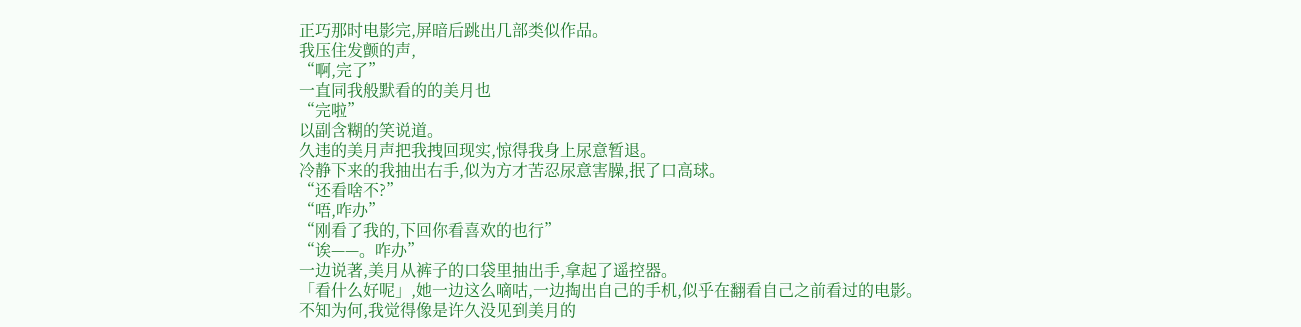正巧那时电影完,屏暗后跳出几部类似作品。
我压住发颤的声,
“啊,完了”
一直同我般默看的的美月也
“完啦”
以副含糊的笑说道。
久违的美月声把我拽回现实,惊得我身上尿意暂退。
冷静下来的我抽出右手,似为方才苦忍尿意害臊,抿了口高球。
“还看啥不?”
“唔,咋办”
“刚看了我的,下回你看喜欢的也行”
“诶——。咋办”
一边说著,美月从裤子的口袋里抽出手,拿起了遥控器。
「看什么好呢」,她一边这么嘀咕,一边掏出自己的手机,似乎在翻看自己之前看过的电影。
不知为何,我觉得像是许久没见到美月的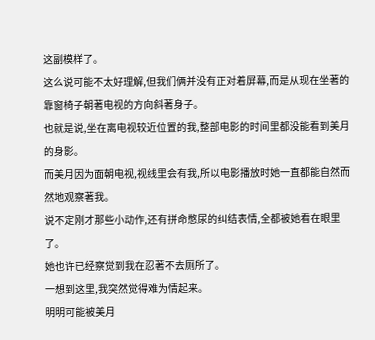这副模样了。
这么说可能不太好理解,但我们俩并没有正对着屏幕,而是从现在坐著的靠窗椅子朝著电视的方向斜著身子。
也就是说,坐在离电视较近位置的我,整部电影的时间里都没能看到美月的身影。
而美月因为面朝电视,视线里会有我,所以电影播放时她一直都能自然而然地观察著我。
说不定刚才那些小动作,还有拼命憋尿的纠结表情,全都被她看在眼里了。
她也许已经察觉到我在忍著不去厕所了。
一想到这里,我突然觉得难为情起来。
明明可能被美月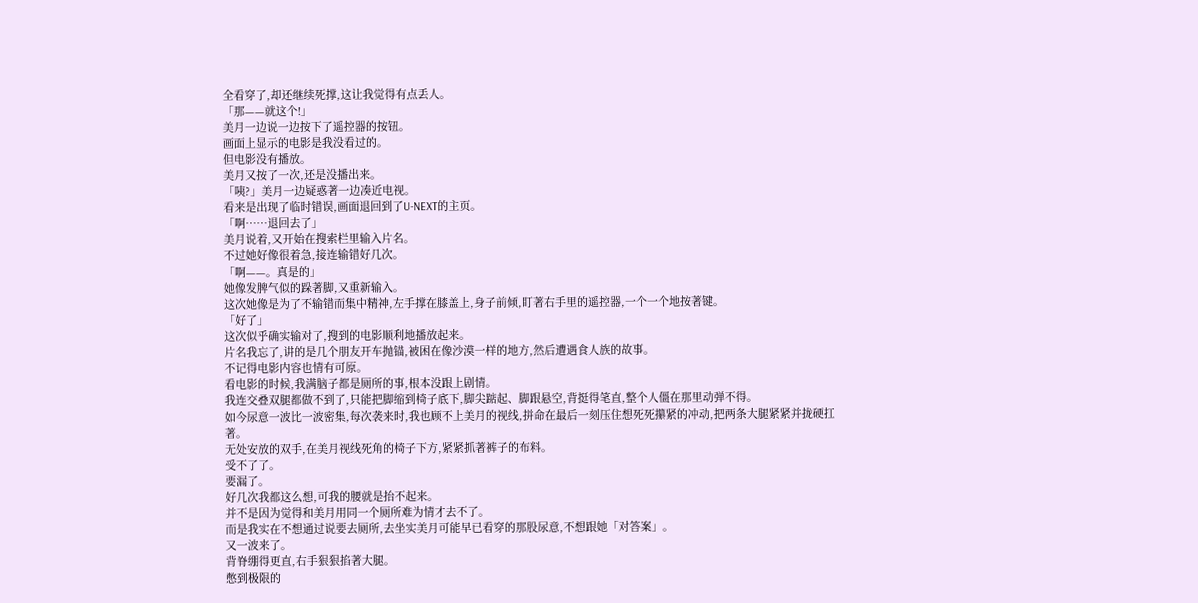全看穿了,却还继续死撑,这让我觉得有点丢人。
「那——就这个!」
美月一边说一边按下了遥控器的按钮。
画面上显示的电影是我没看过的。
但电影没有播放。
美月又按了一次,还是没播出来。
「咦?」美月一边疑惑著一边凑近电视。
看来是出现了临时错误,画面退回到了U-NEXT的主页。
「啊……退回去了」
美月说着,又开始在搜索栏里输入片名。
不过她好像很着急,接连输错好几次。
「啊——。真是的」
她像发脾气似的跺著脚,又重新输入。
这次她像是为了不输错而集中精神,左手撑在膝盖上,身子前倾,盯著右手里的遥控器,一个一个地按著键。
「好了」
这次似乎确实输对了,搜到的电影顺利地播放起来。
片名我忘了,讲的是几个朋友开车抛锚,被困在像沙漠一样的地方,然后遭遇食人族的故事。
不记得电影内容也情有可原。
看电影的时候,我满脑子都是厕所的事,根本没跟上剧情。
我连交叠双腿都做不到了,只能把脚缩到椅子底下,脚尖踮起、脚跟悬空,背挺得笔直,整个人僵在那里动弹不得。
如今尿意一波比一波密集,每次袭来时,我也顾不上美月的视线,拼命在最后一刻压住想死死攥紧的冲动,把两条大腿紧紧并拢硬扛著。
无处安放的双手,在美月视线死角的椅子下方,紧紧抓著裤子的布料。
受不了了。
要漏了。
好几次我都这么想,可我的腰就是抬不起来。
并不是因为觉得和美月用同一个厕所难为情才去不了。
而是我实在不想通过说要去厕所,去坐实美月可能早已看穿的那股尿意,不想跟她「对答案」。
又一波来了。
背脊绷得更直,右手狠狠掐著大腿。
憋到极限的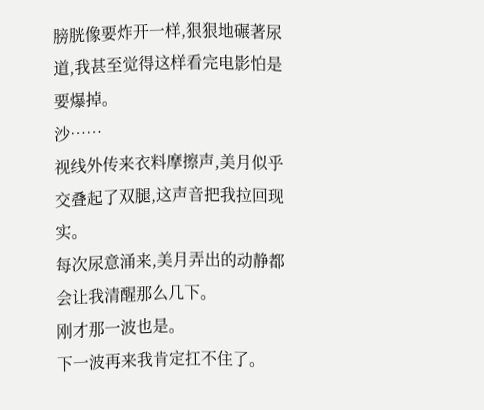膀胱像要炸开一样,狠狠地碾著尿道,我甚至觉得这样看完电影怕是要爆掉。
沙……
视线外传来衣料摩擦声,美月似乎交叠起了双腿,这声音把我拉回现实。
每次尿意涌来,美月弄出的动静都会让我清醒那么几下。
刚才那一波也是。
下一波再来我肯定扛不住了。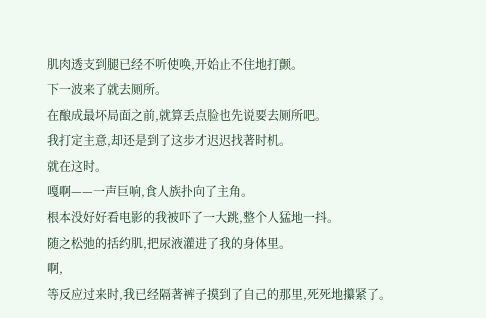肌肉透支到腿已经不听使唤,开始止不住地打颤。
下一波来了就去厕所。
在酿成最坏局面之前,就算丢点脸也先说要去厕所吧。
我打定主意,却还是到了这步才迟迟找著时机。
就在这时。
嘎啊——一声巨响,食人族扑向了主角。
根本没好好看电影的我被吓了一大跳,整个人猛地一抖。
随之松弛的括约肌,把尿液灌进了我的身体里。
啊,
等反应过来时,我已经隔著裤子摸到了自己的那里,死死地攥紧了。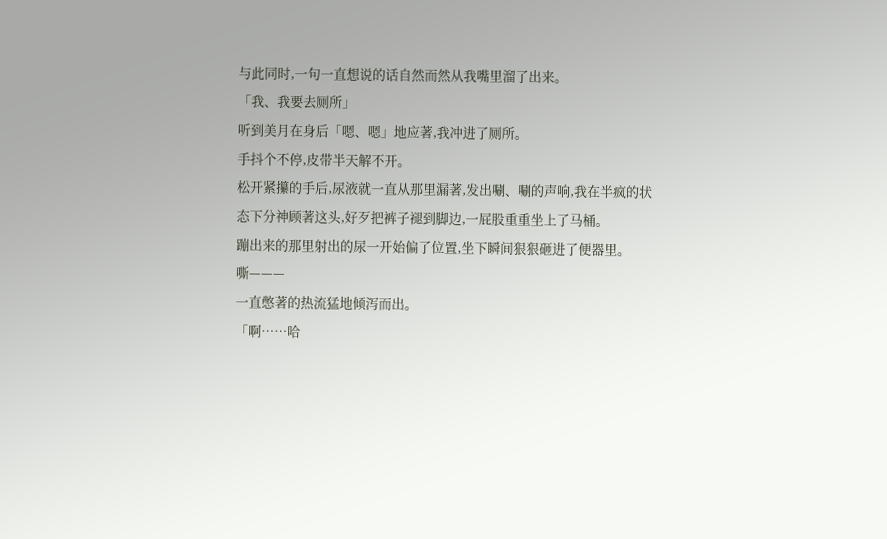与此同时,一句一直想说的话自然而然从我嘴里溜了出来。
「我、我要去厕所」
听到美月在身后「嗯、嗯」地应著,我冲进了厕所。
手抖个不停,皮带半天解不开。
松开紧攥的手后,尿液就一直从那里漏著,发出唰、唰的声响,我在半疯的状态下分神顾著这头,好歹把裤子褪到脚边,一屁股重重坐上了马桶。
蹦出来的那里射出的尿一开始偏了位置,坐下瞬间狠狠砸进了便器里。
嘶———
一直憋著的热流猛地倾泻而出。
「啊……哈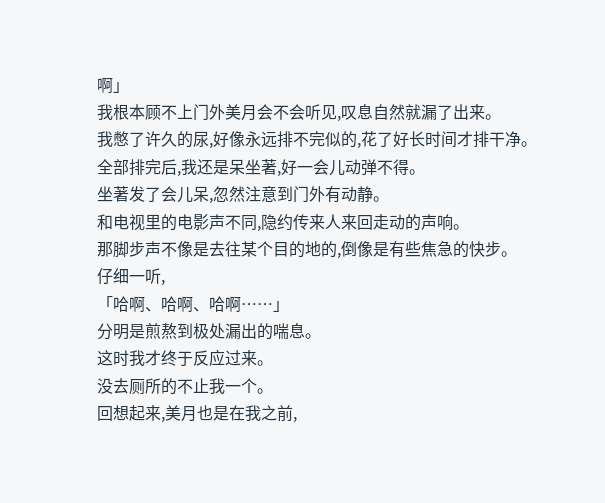啊」
我根本顾不上门外美月会不会听见,叹息自然就漏了出来。
我憋了许久的尿,好像永远排不完似的,花了好长时间才排干净。
全部排完后,我还是呆坐著,好一会儿动弹不得。
坐著发了会儿呆,忽然注意到门外有动静。
和电视里的电影声不同,隐约传来人来回走动的声响。
那脚步声不像是去往某个目的地的,倒像是有些焦急的快步。
仔细一听,
「哈啊、哈啊、哈啊……」
分明是煎熬到极处漏出的喘息。
这时我才终于反应过来。
没去厕所的不止我一个。
回想起来,美月也是在我之前,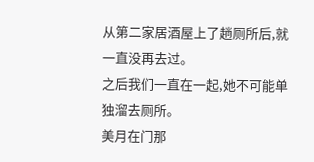从第二家居酒屋上了趟厕所后,就一直没再去过。
之后我们一直在一起,她不可能单独溜去厕所。
美月在门那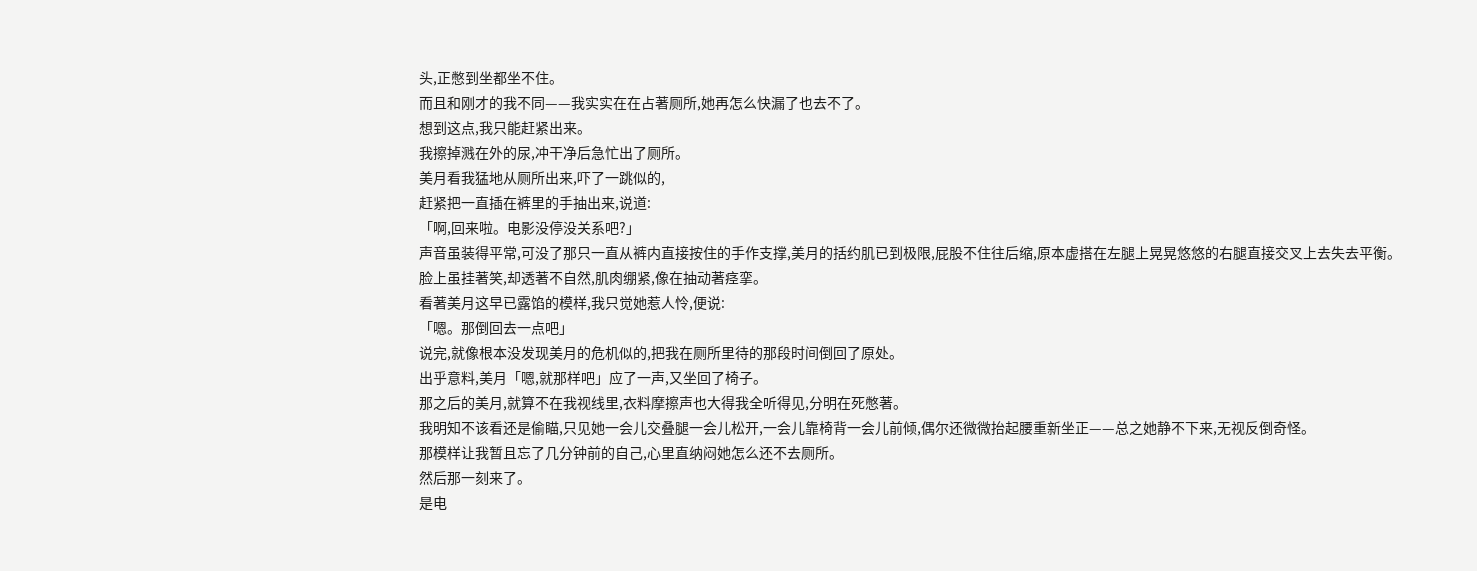头,正憋到坐都坐不住。
而且和刚才的我不同——我实实在在占著厕所,她再怎么快漏了也去不了。
想到这点,我只能赶紧出来。
我擦掉溅在外的尿,冲干净后急忙出了厕所。
美月看我猛地从厕所出来,吓了一跳似的,
赶紧把一直插在裤里的手抽出来,说道:
「啊,回来啦。电影没停没关系吧?」
声音虽装得平常,可没了那只一直从裤内直接按住的手作支撑,美月的括约肌已到极限,屁股不住往后缩,原本虚搭在左腿上晃晃悠悠的右腿直接交叉上去失去平衡。
脸上虽挂著笑,却透著不自然,肌肉绷紧,像在抽动著痉挛。
看著美月这早已露馅的模样,我只觉她惹人怜,便说:
「嗯。那倒回去一点吧」
说完,就像根本没发现美月的危机似的,把我在厕所里待的那段时间倒回了原处。
出乎意料,美月「嗯,就那样吧」应了一声,又坐回了椅子。
那之后的美月,就算不在我视线里,衣料摩擦声也大得我全听得见,分明在死憋著。
我明知不该看还是偷瞄,只见她一会儿交叠腿一会儿松开,一会儿靠椅背一会儿前倾,偶尔还微微抬起腰重新坐正——总之她静不下来,无视反倒奇怪。
那模样让我暂且忘了几分钟前的自己,心里直纳闷她怎么还不去厕所。
然后那一刻来了。
是电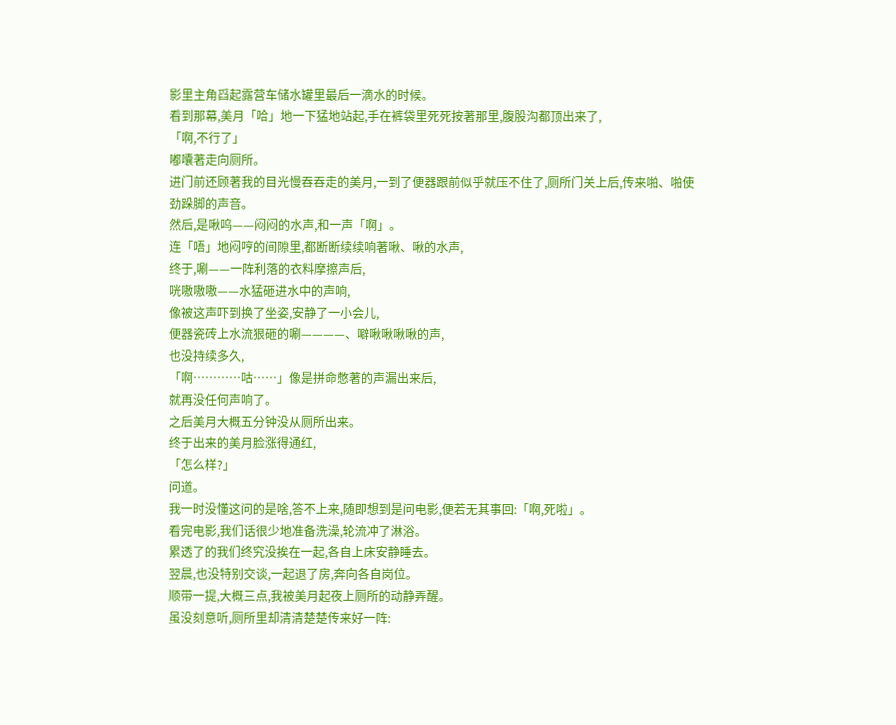影里主角舀起露营车储水罐里最后一滴水的时候。
看到那幕,美月「哈」地一下猛地站起,手在裤袋里死死按著那里,腹股沟都顶出来了,
「啊,不行了」
嘟囔著走向厕所。
进门前还顾著我的目光慢吞吞走的美月,一到了便器跟前似乎就压不住了,厕所门关上后,传来啪、啪使劲跺脚的声音。
然后,是啾呜——闷闷的水声,和一声「啊」。
连「唔」地闷哼的间隙里,都断断续续响著啾、啾的水声,
终于,唰——一阵利落的衣料摩擦声后,
咣嗷嗷嗷——水猛砸进水中的声响,
像被这声吓到换了坐姿,安静了一小会儿,
便器瓷砖上水流狠砸的唰————、噼啾啾啾啾的声,
也没持续多久,
「啊…………咕……」像是拼命憋著的声漏出来后,
就再没任何声响了。
之后美月大概五分钟没从厕所出来。
终于出来的美月脸涨得通红,
「怎么样?」
问道。
我一时没懂这问的是啥,答不上来,随即想到是问电影,便若无其事回:「啊,死啦」。
看完电影,我们话很少地准备洗澡,轮流冲了淋浴。
累透了的我们终究没挨在一起,各自上床安静睡去。
翌晨,也没特别交谈,一起退了房,奔向各自岗位。
顺带一提,大概三点,我被美月起夜上厕所的动静弄醒。
虽没刻意听,厕所里却清清楚楚传来好一阵: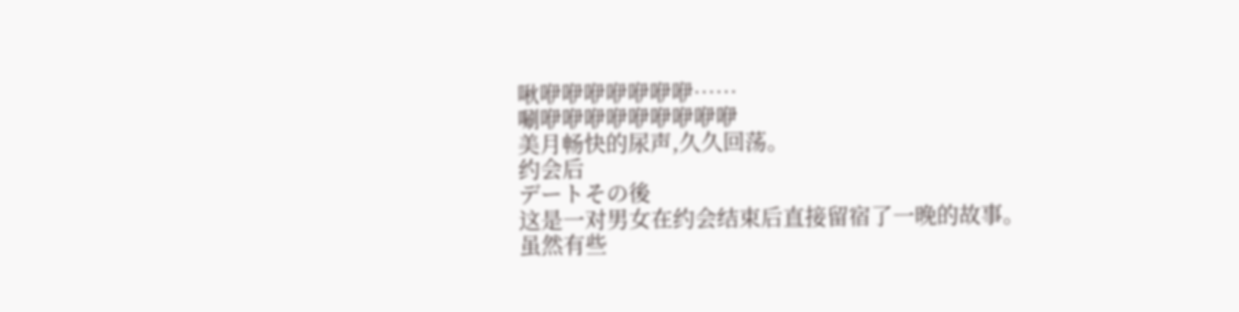啾咿咿咿咿咿咿咿……
唰咿咿咿咿咿咿咿咿咿
美月畅快的尿声,久久回荡。
约会后
デートその後
这是一对男女在约会结束后直接留宿了一晚的故事。
虽然有些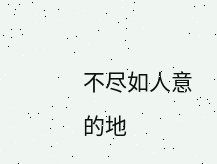不尽如人意的地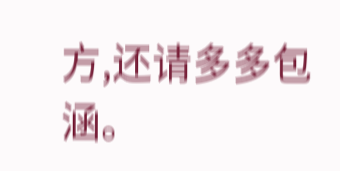方,还请多多包涵。